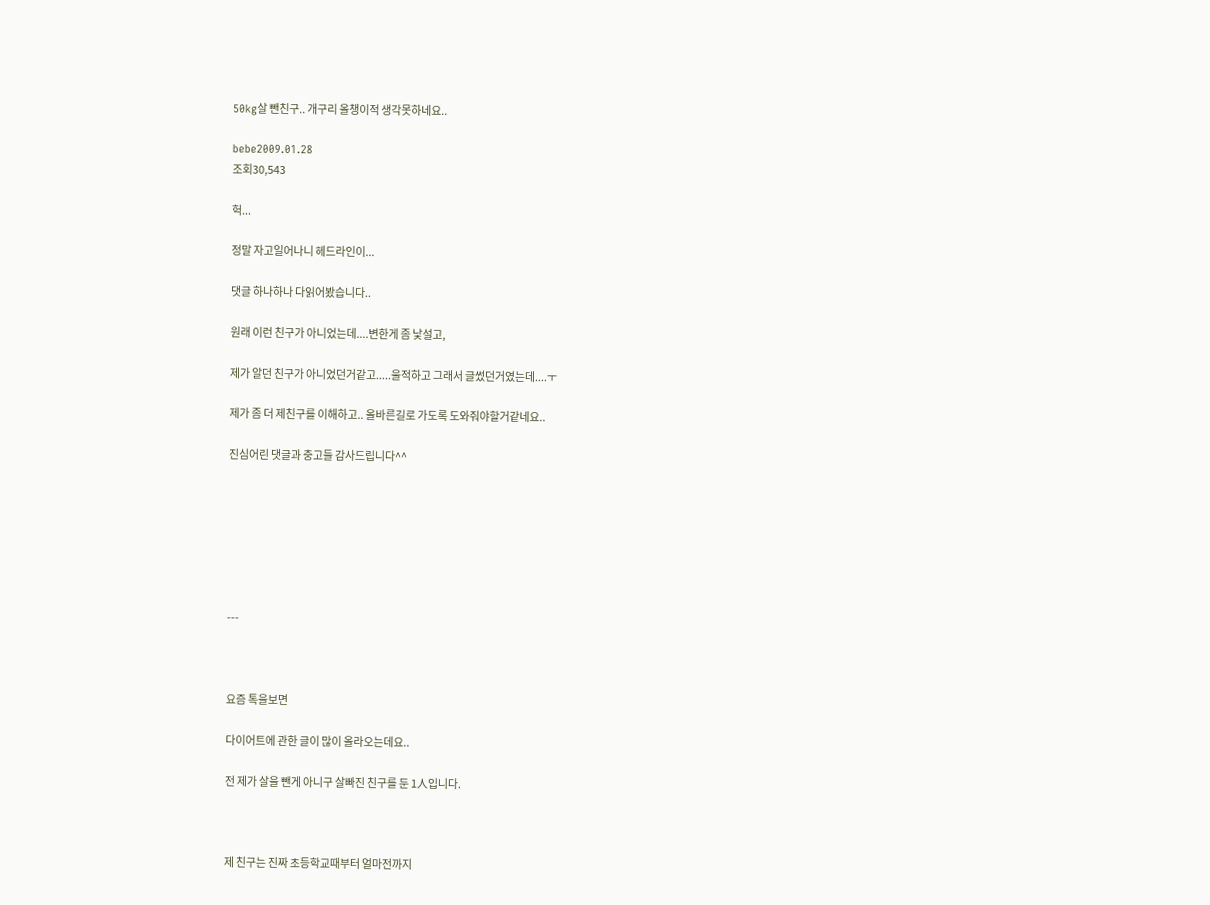50kg살 뺀친구.. 개구리 올챙이적 생각못하네요..

bebe2009.01.28
조회30,543

헉...

정말 자고일어나니 헤드라인이...

댓글 하나하나 다읽어봤습니다..

원래 이런 친구가 아니었는데....변한게 좀 낯설고,

제가 알던 친구가 아니었던거같고.....울적하고 그래서 글썼던거였는데....ㅜ

제가 좀 더 제친구를 이해하고.. 올바른길로 가도록 도와줘야할거같네요..

진심어린 댓글과 충고들 감사드립니다^^







---



요즘 톡을보면

다이어트에 관한 글이 많이 올라오는데요..

전 제가 살을 뺀게 아니구 살빠진 친구를 둔 1人입니다.



제 친구는 진짜 초등학교때부터 얼마전까지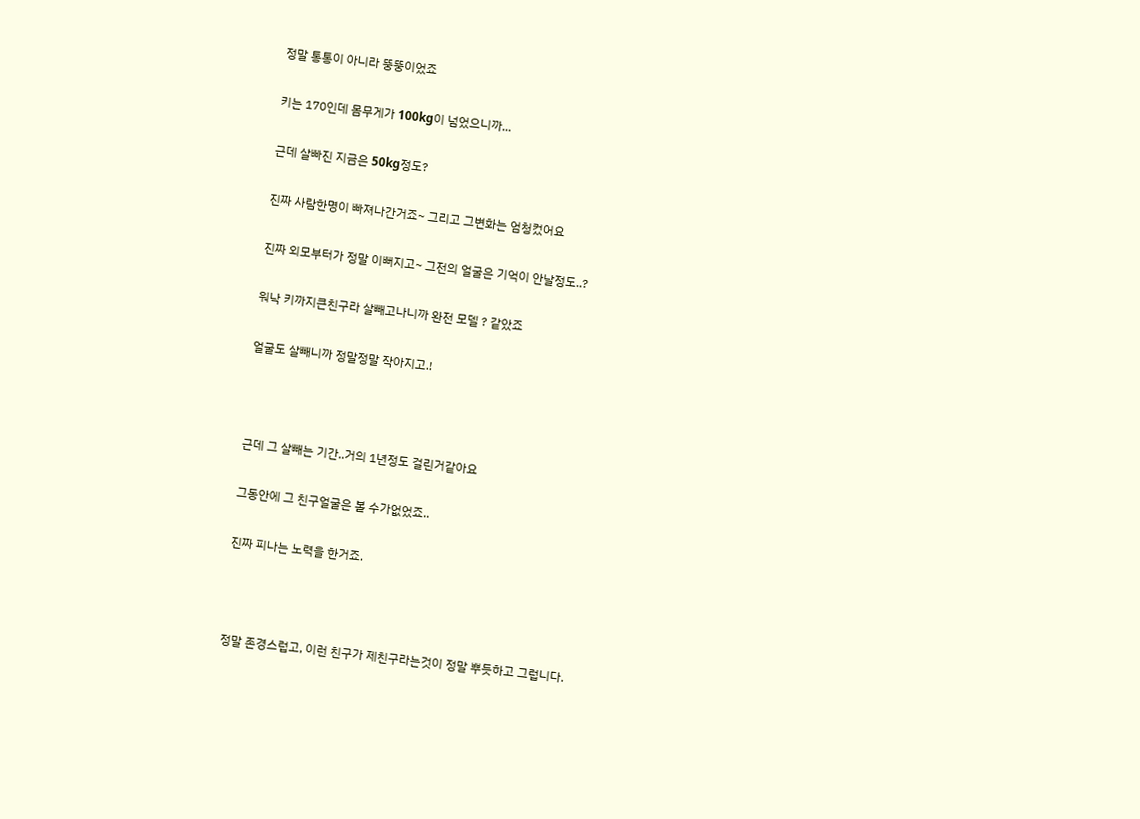정말 통통이 아니라 뚱뚱이었죠

키는 170인데 몸무게가 100kg이 넘었으니까...

근데 살빠진 지금은 50kg정도?

진짜 사람한명이 빠져나간거죠~ 그리고 그변화는 엄청컸어요

진짜 외모부터가 정말 이뻐지고~ 그전의 얼굴은 기억이 안날정도..?

워낙 키까지큰친구라 살빼고나니까 완전 모델 ? 같았죠

얼굴도 살빼니까 정말정말 작아지고.!



근데 그 살빼는 기간..거의 1년정도 걸린거같아요

그동안에 그 친구얼굴은 볼 수가없었죠..

진짜 피나는 노력을 한거죠.



정말 존경스럽고, 이런 친구가 제친구라는것이 정말 뿌듯하고 그럽니다.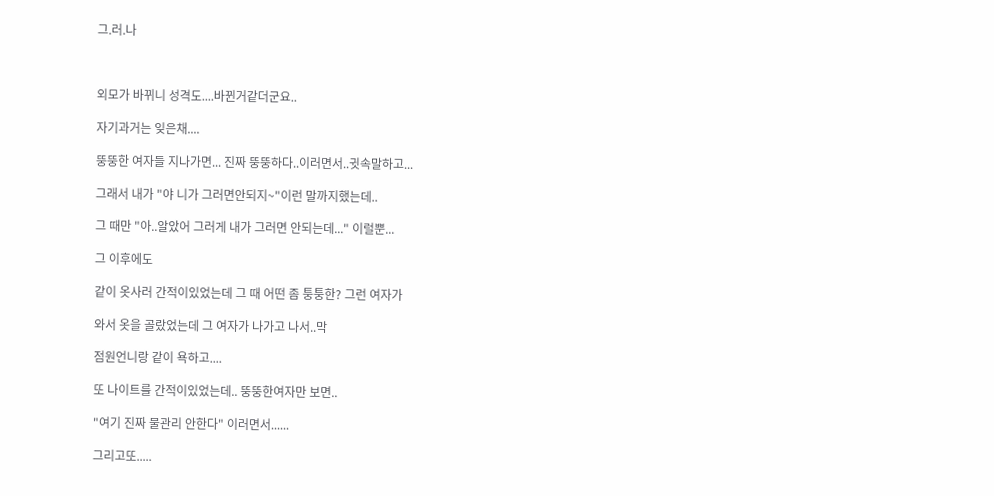그.러.나



외모가 바뀌니 성격도....바뀐거같더군요..

자기과거는 잊은채....

뚱뚱한 여자들 지나가면... 진짜 뚱뚱하다..이러면서..귓속말하고...

그래서 내가 "야 니가 그러면안되지~"이런 말까지했는데..

그 때만 "아..알았어 그러게 내가 그러면 안되는데..." 이럴뿐...

그 이후에도

같이 옷사러 간적이있었는데 그 때 어떤 좀 퉁퉁한? 그런 여자가

와서 옷을 골랐었는데 그 여자가 나가고 나서..막

점원언니랑 같이 욕하고....

또 나이트를 간적이있었는데.. 뚱뚱한여자만 보면..

"여기 진짜 물관리 안한다" 이러면서......

그리고또.....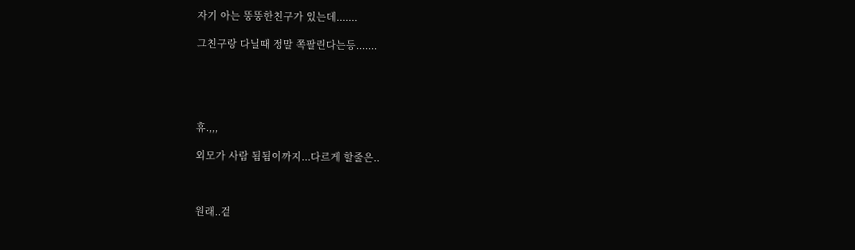자기 아는 뚱뚱한친구가 있는데.......

그친구랑 다닐때 정말 쪽팔린다는등.......





휴.,,,

외모가 사람 됨됨이까지...다르게 할줄은..



원래..겉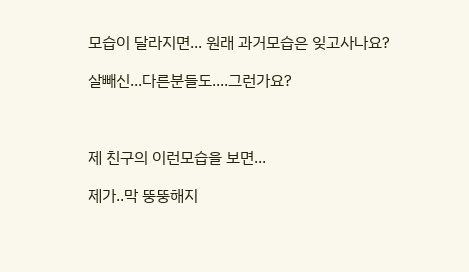모습이 달라지면... 원래 과거모습은 잊고사나요?

살빼신...다른분들도....그런가요?



제 친구의 이런모습을 보면...

제가..막 뚱뚱해지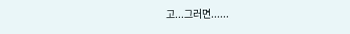고...그러면......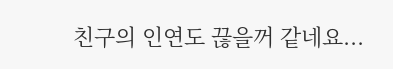친구의 인연도 끊을꺼 같네요...